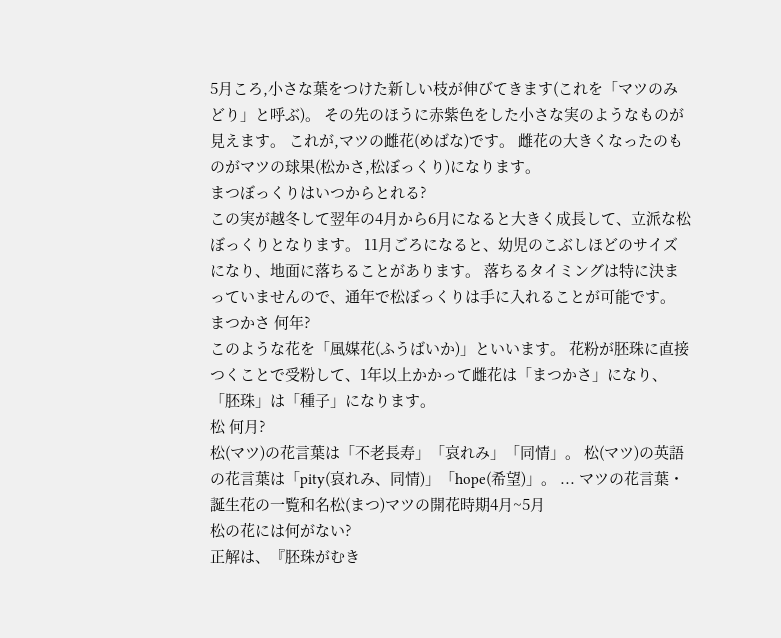5月ころ,小さな葉をつけた新しい枝が伸びてきます(これを「マツのみどり」と呼ぶ)。 その先のほうに赤紫色をした小さな実のようなものが見えます。 これが,マツの雌花(めばな)です。 雌花の大きくなったのものがマツの球果(松かさ,松ぼっくり)になります。
まつぼっくりはいつからとれる?
この実が越冬して翌年の4月から6月になると大きく成長して、立派な松ぼっくりとなります。 11月ごろになると、幼児のこぶしほどのサイズになり、地面に落ちることがあります。 落ちるタイミングは特に決まっていませんので、通年で松ぼっくりは手に入れることが可能です。
まつかさ 何年?
このような花を「風媒花(ふうばいか)」といいます。 花粉が胚珠に直接つくことで受粉して、1年以上かかって雌花は「まつかさ」になり、「胚珠」は「種子」になります。
松 何月?
松(マツ)の花言葉は「不老長寿」「哀れみ」「同情」。 松(マツ)の英語の花言葉は「pity(哀れみ、同情)」「hope(希望)」。 ... マツの花言葉・誕生花の一覧和名松(まつ)マツの開花時期4月~5月
松の花には何がない?
正解は、『胚珠がむき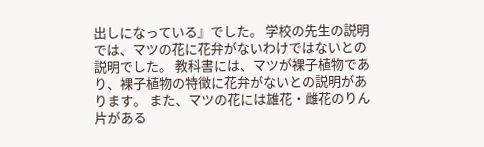出しになっている』でした。 学校の先生の説明では、マツの花に花弁がないわけではないとの説明でした。 教科書には、マツが裸子植物であり、裸子植物の特徴に花弁がないとの説明があります。 また、マツの花には雄花・雌花のりん片がある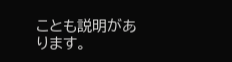ことも説明があります。